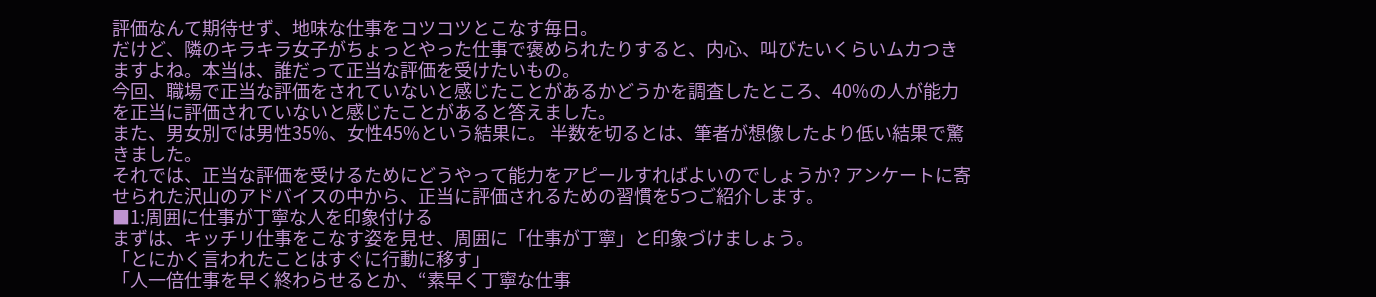評価なんて期待せず、地味な仕事をコツコツとこなす毎日。
だけど、隣のキラキラ女子がちょっとやった仕事で褒められたりすると、内心、叫びたいくらいムカつきますよね。本当は、誰だって正当な評価を受けたいもの。
今回、職場で正当な評価をされていないと感じたことがあるかどうかを調査したところ、40%の人が能力を正当に評価されていないと感じたことがあると答えました。
また、男女別では男性35%、女性45%という結果に。 半数を切るとは、筆者が想像したより低い結果で驚きました。
それでは、正当な評価を受けるためにどうやって能力をアピールすればよいのでしょうか? アンケートに寄せられた沢山のアドバイスの中から、正当に評価されるための習慣を5つご紹介します。
■1:周囲に仕事が丁寧な人を印象付ける
まずは、キッチリ仕事をこなす姿を見せ、周囲に「仕事が丁寧」と印象づけましょう。
「とにかく言われたことはすぐに行動に移す」
「人一倍仕事を早く終わらせるとか、“素早く丁寧な仕事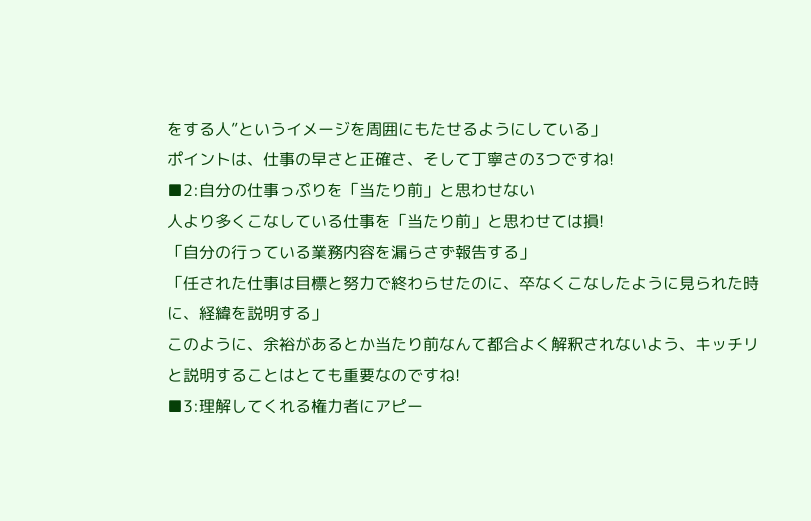をする人”というイメージを周囲にもたせるようにしている」
ポイントは、仕事の早さと正確さ、そして丁寧さの3つですね!
■2:自分の仕事っぷりを「当たり前」と思わせない
人より多くこなしている仕事を「当たり前」と思わせては損!
「自分の行っている業務内容を漏らさず報告する」
「任された仕事は目標と努力で終わらせたのに、卒なくこなしたように見られた時に、経緯を説明する」
このように、余裕があるとか当たり前なんて都合よく解釈されないよう、キッチリと説明することはとても重要なのですね!
■3:理解してくれる権力者にアピー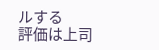ルする
評価は上司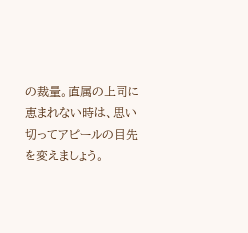の裁量。直属の上司に恵まれない時は、思い切ってアピールの目先を変えましょう。